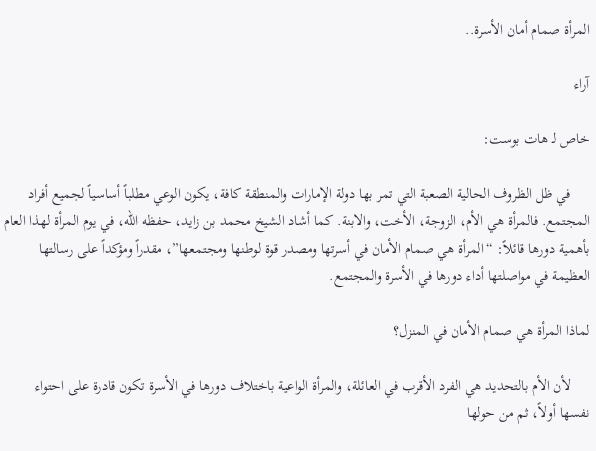المرأة صمام أمان الأسرة..

آراء

خاص لـ هات بوست:

     في ظل الظروف الحالية الصعبة التي تمر بها دولة الإمارات والمنطقة كافة، يكون الوعي مطلباً أساسياً لجميع أفراد المجتمع. فالمرأة هي الأم، الزوجة، الأخت، والابنة. كما أشاد الشيخ محمد بن زايد، حفظه الله، في يوم المرأة لهذا العام بأهمية دورها قائلاً: “المرأة هي صمام الأمان في أسرتها ومصدر قوة لوطنها ومجتمعها”، مقدراً ومؤكداً على رسالتها العظيمة في مواصلتها أداء دورها في الأسرة والمجتمع.

لماذا المرأة هي صمام الأمان في المنزل؟

     لأن الأم بالتحديد هي الفرد الأقرب في العائلة، والمرأة الواعية باختلاف دورها في الأسرة تكون قادرة على احتواء نفسها أولاً، ثم من حولها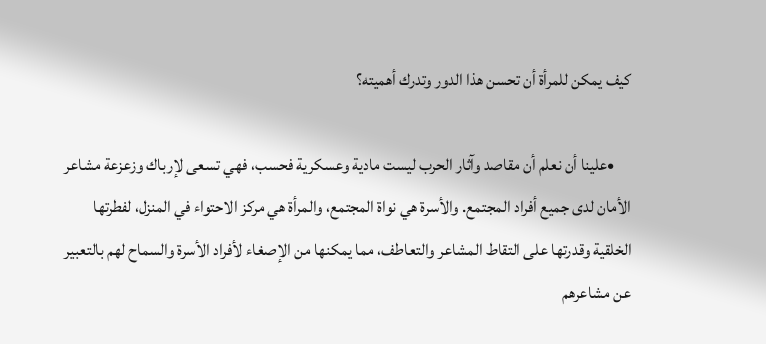كيف يمكن للمرأة أن تحسن هذا الدور وتدرك أهميته؟

     •علينا أن نعلم أن مقاصد وآثار الحرب ليست مادية وعسكرية فحسب، فهي تسعى لإرباك وزعزعة مشاعر الأمان لدى جميع أفراد المجتمع. والأسرة هي نواة المجتمع، والمرأة هي مركز الاحتواء في المنزل، لفطرتها الخلقية وقدرتها على التقاط المشاعر والتعاطف، مما يمكنها من الإصغاء لأفراد الأسرة والسماح لهم بالتعبير عن مشاعرهم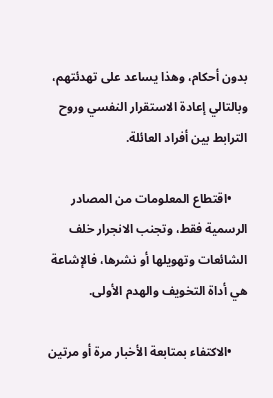بدون أحكام، وهذا يساعد على تهدئتهم، وبالتالي إعادة الاستقرار النفسي وروح الترابط بين أفراد العائلة.

     •اقتطاع المعلومات من المصادر الرسمية فقط، وتجنب الانجرار خلف الشائعات وتهويلها أو نشرها، فالإشاعة هي أداة التخويف والهدم الأولى.

     •الاكتفاء بمتابعة الأخبار مرة أو مرتين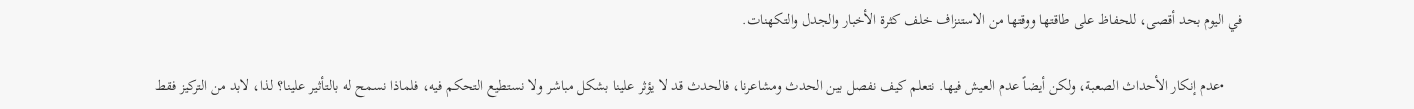في اليوم بحد أقصى، للحفاظ على طاقتها ووقتها من الاستنزاف خلف كثرة الأخبار والجدل والتكهنات.

     •عدم إنكار الأحداث الصعبة، ولكن أيضاً عدم العيش فيها. نتعلم كيف نفصل بين الحدث ومشاعرنا، فالحدث قد لا يؤثر علينا بشكل مباشر ولا نستطيع التحكم فيه، فلماذا نسمح له بالتأثير علينا؟ لذا، لابد من التركيز فقط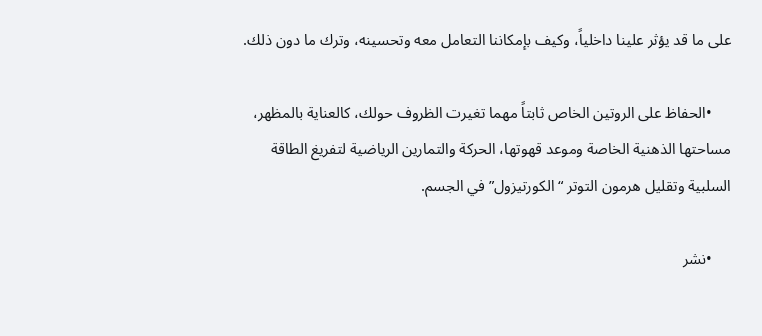على ما قد يؤثر علينا داخلياً، وكيف بإمكاننا التعامل معه وتحسينه، وترك ما دون ذلك.

     •الحفاظ على الروتين الخاص ثابتاً مهما تغيرت الظروف حولك، كالعناية بالمظهر، مساحتها الذهنية الخاصة وموعد قهوتها، الحركة والتمارين الرياضية لتفريغ الطاقة السلبية وتقليل هرمون التوتر “الكورتيزول” في الجسم.

     •نشر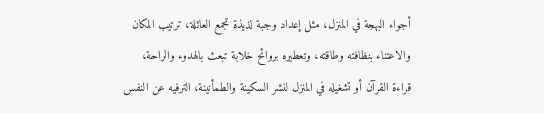أجواء البهجة في المنزل، مثل إعداد وجبة لذيذة تجمع العائلة، ترتيب المكان والاعتناء بنظافته وطاقته، وتعطيره بروائح خلابة تبعث بالهدوء والراحة، قراءة القرآن أو تشغيله في المنزل لنشر السكينة والطمأنينة، الترفيه عن النفس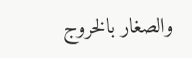والصغار بالخروج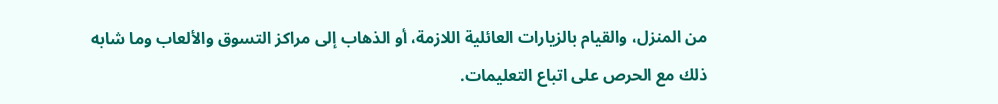من المنزل، والقيام بالزيارات العائلية اللازمة، أو الذهاب إلى مراكز التسوق والألعاب وما شابه ذلك مع الحرص على اتباع التعليمات.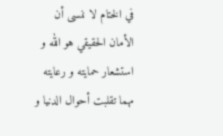في الختام لا ننسى أن الأمان الحقيقي هو الله و استشعار حمايته و رعايته مهما تقلبت أحوال الدنيا و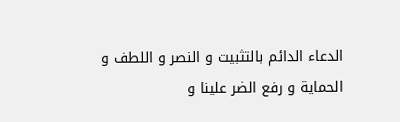الدعاء الدائم بالتثبيت و النصر و اللطف و الحماية و رفع الضر علينا و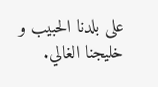على بلدنا الحبيب و خليجنا الغالي.